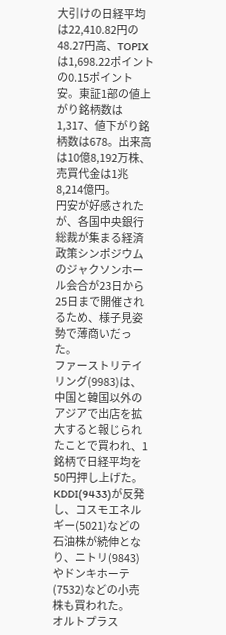大引けの日経平均は22,410.82円の48.27円高、TOPIXは1,698.22ポイントの0.15ポイント安。東証1部の値上がり銘柄数は1,317、値下がり銘柄数は678。出来高は10億8,192万株、売買代金は1兆8,214億円。
円安が好感されたが、各国中央銀行総裁が集まる経済政策シンポジウムのジャクソンホール会合が23日から25日まで開催されるため、様子見姿勢で薄商いだった。
ファーストリテイリング(9983)は、中国と韓国以外のアジアで出店を拡大すると報じられたことで買われ、1銘柄で日経平均を50円押し上げた。
KDDI(9433)が反発し、コスモエネルギー(5021)などの石油株が続伸となり、ニトリ(9843)やドンキホーテ(7532)などの小売株も買われた。
オルトプラス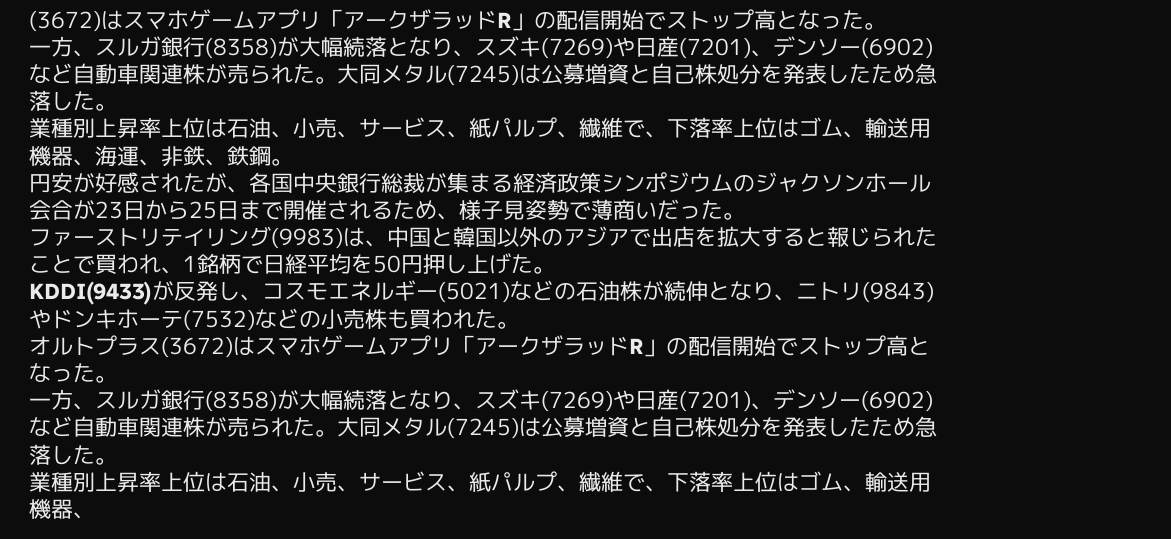(3672)はスマホゲームアプリ「アークザラッドR」の配信開始でストップ高となった。
一方、スルガ銀行(8358)が大幅続落となり、スズキ(7269)や日産(7201)、デンソー(6902)など自動車関連株が売られた。大同メタル(7245)は公募増資と自己株処分を発表したため急落した。
業種別上昇率上位は石油、小売、サービス、紙パルプ、繊維で、下落率上位はゴム、輸送用機器、海運、非鉄、鉄鋼。
円安が好感されたが、各国中央銀行総裁が集まる経済政策シンポジウムのジャクソンホール会合が23日から25日まで開催されるため、様子見姿勢で薄商いだった。
ファーストリテイリング(9983)は、中国と韓国以外のアジアで出店を拡大すると報じられたことで買われ、1銘柄で日経平均を50円押し上げた。
KDDI(9433)が反発し、コスモエネルギー(5021)などの石油株が続伸となり、ニトリ(9843)やドンキホーテ(7532)などの小売株も買われた。
オルトプラス(3672)はスマホゲームアプリ「アークザラッドR」の配信開始でストップ高となった。
一方、スルガ銀行(8358)が大幅続落となり、スズキ(7269)や日産(7201)、デンソー(6902)など自動車関連株が売られた。大同メタル(7245)は公募増資と自己株処分を発表したため急落した。
業種別上昇率上位は石油、小売、サービス、紙パルプ、繊維で、下落率上位はゴム、輸送用機器、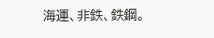海運、非鉄、鉄鋼。